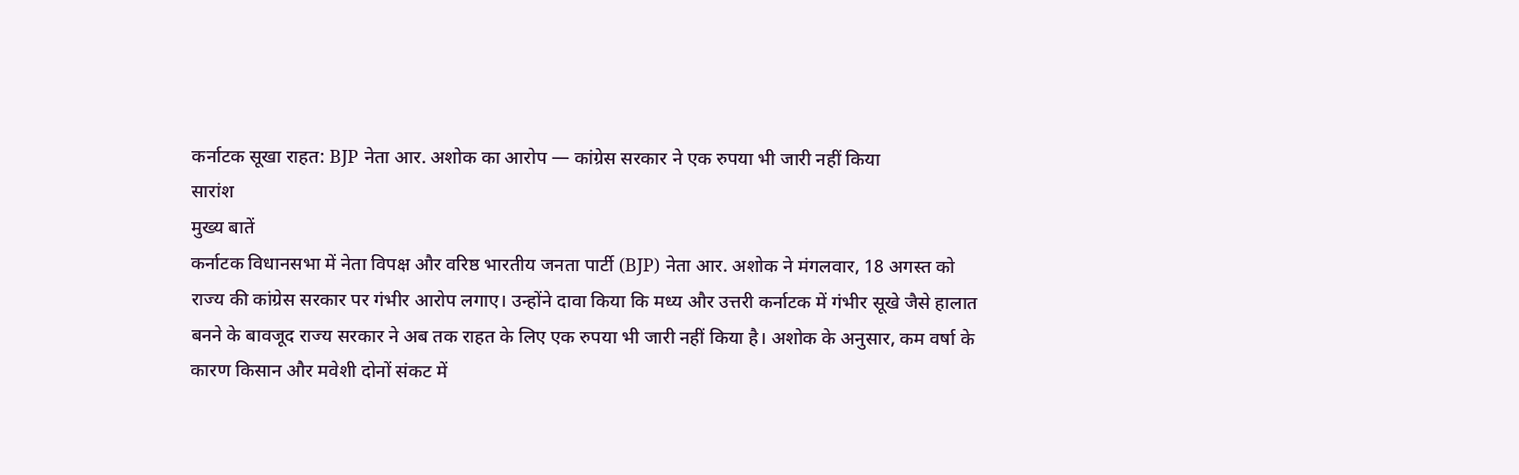कर्नाटक सूखा राहत: BJP नेता आर. अशोक का आरोप — कांग्रेस सरकार ने एक रुपया भी जारी नहीं किया
सारांश
मुख्य बातें
कर्नाटक विधानसभा में नेता विपक्ष और वरिष्ठ भारतीय जनता पार्टी (BJP) नेता आर. अशोक ने मंगलवार, 18 अगस्त को राज्य की कांग्रेस सरकार पर गंभीर आरोप लगाए। उन्होंने दावा किया कि मध्य और उत्तरी कर्नाटक में गंभीर सूखे जैसे हालात बनने के बावजूद राज्य सरकार ने अब तक राहत के लिए एक रुपया भी जारी नहीं किया है। अशोक के अनुसार, कम वर्षा के कारण किसान और मवेशी दोनों संकट में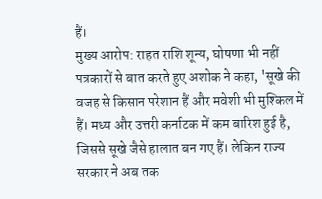हैं।
मुख्य आरोप: राहत राशि शून्य, घोषणा भी नहीं
पत्रकारों से बात करते हुए अशोक ने कहा, 'सूखे की वजह से किसान परेशान हैं और मवेशी भी मुश्किल में हैं। मध्य और उत्तरी कर्नाटक में कम बारिश हुई है, जिससे सूखे जैसे हालात बन गए हैं। लेकिन राज्य सरकार ने अब तक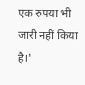एक रुपया भी जारी नहीं किया है।'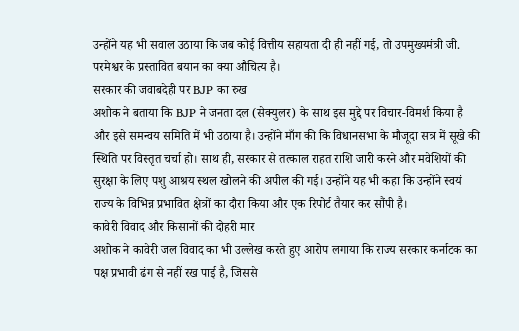उन्होंने यह भी सवाल उठाया कि जब कोई वित्तीय सहायता दी ही नहीं गई, तो उपमुख्यमंत्री जी. परमेश्वर के प्रस्तावित बयान का क्या औचित्य है।
सरकार की जवाबदेही पर BJP का रुख
अशोक ने बताया कि BJP ने जनता दल (सेक्युलर) के साथ इस मुद्दे पर विचार-विमर्श किया है और इसे समन्वय समिति में भी उठाया है। उन्होंने माँग की कि विधानसभा के मौजूदा सत्र में सूखे की स्थिति पर विस्तृत चर्चा हो। साथ ही, सरकार से तत्काल राहत राशि जारी करने और मवेशियों की सुरक्षा के लिए पशु आश्रय स्थल खोलने की अपील की गई। उन्होंने यह भी कहा कि उन्होंने स्वयं राज्य के विभिन्न प्रभावित क्षेत्रों का दौरा किया और एक रिपोर्ट तैयार कर सौंपी है।
कावेरी विवाद और किसानों की दोहरी मार
अशोक ने कावेरी जल विवाद का भी उल्लेख करते हुए आरोप लगाया कि राज्य सरकार कर्नाटक का पक्ष प्रभावी ढंग से नहीं रख पाई है, जिससे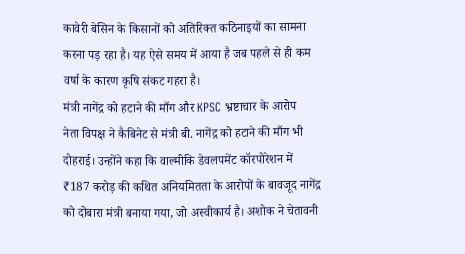कावेरी बेसिन के किसानों को अतिरिक्त कठिनाइयों का सामना करना पड़ रहा है। यह ऐसे समय में आया है जब पहले से ही कम वर्षा के कारण कृषि संकट गहरा है।
मंत्री नागेंद्र को हटाने की माँग और KPSC भ्रष्टाचार के आरोप
नेता विपक्ष ने कैबिनेट से मंत्री बी. नागेंद्र को हटाने की माँग भी दोहराई। उन्होंने कहा कि वाल्मीकि डेवलपमेंट कॉरपोरेशन में ₹187 करोड़ की कथित अनियमितता के आरोपों के बावजूद नागेंद्र को दोबारा मंत्री बनाया गया, जो अस्वीकार्य है। अशोक ने चेतावनी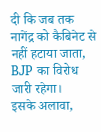दी कि जब तक नागेंद्र को कैबिनेट से नहीं हटाया जाता, BJP का विरोध जारी रहेगा।
इसके अलावा,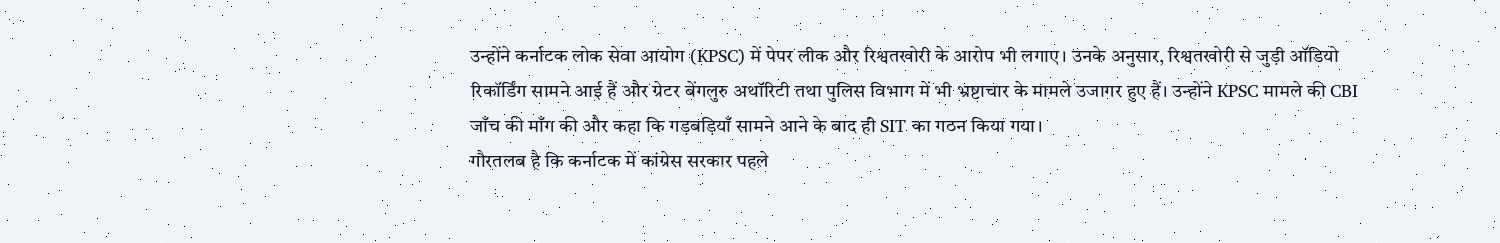उन्होंने कर्नाटक लोक सेवा आयोग (KPSC) में पेपर लीक और रिश्वतखोरी के आरोप भी लगाए। उनके अनुसार, रिश्वतखोरी से जुड़ी ऑडियो रिकॉर्डिंग सामने आई हैं और ग्रेटर बेंगलुरु अथॉरिटी तथा पुलिस विभाग में भी भ्रष्टाचार के मामले उजागर हुए हैं। उन्होंने KPSC मामले की CBI जाँच की माँग की और कहा कि गड़बड़ियाँ सामने आने के बाद ही SIT का गठन किया गया।
गौरतलब है कि कर्नाटक में कांग्रेस सरकार पहले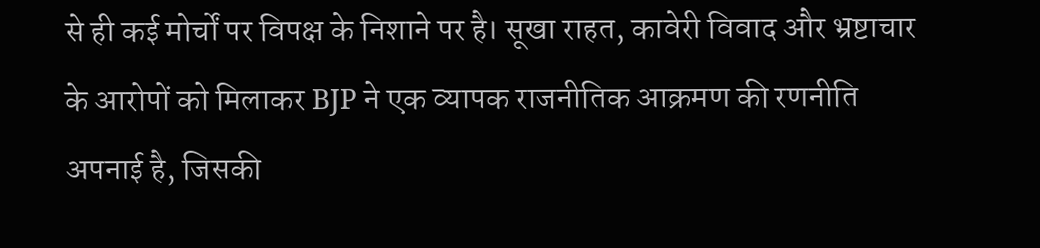से ही कई मोर्चों पर विपक्ष के निशाने पर है। सूखा राहत, कावेरी विवाद और भ्रष्टाचार के आरोपों को मिलाकर BJP ने एक व्यापक राजनीतिक आक्रमण की रणनीति अपनाई है, जिसकी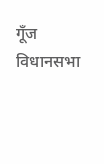गूँज विधानसभा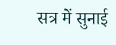सत्र में सुनाई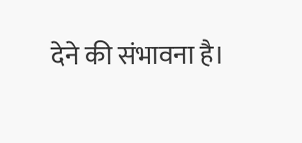देने की संभावना है।